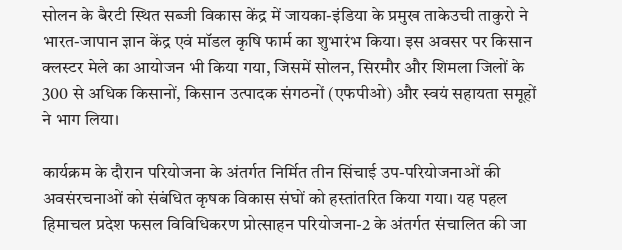सोलन के बैरटी स्थित सब्जी विकास केंद्र में जायका-इंडिया के प्रमुख ताकेउची ताकुरो ने भारत-जापान ज्ञान केंद्र एवं मॉडल कृषि फार्म का शुभारंभ किया। इस अवसर पर किसान क्लस्टर मेले का आयोजन भी किया गया, जिसमें सोलन, सिरमौर और शिमला जिलों के 300 से अधिक किसानों, किसान उत्पादक संगठनों (एफपीओ) और स्वयं सहायता समूहों ने भाग लिया।

कार्यक्रम के दौरान परियोजना के अंतर्गत निर्मित तीन सिंचाई उप-परियोजनाओं की अवसंरचनाओं को संबंधित कृषक विकास संघों को हस्तांतरित किया गया। यह पहल हिमाचल प्रदेश फसल विविधिकरण प्रोत्साहन परियोजना-2 के अंतर्गत संचालित की जा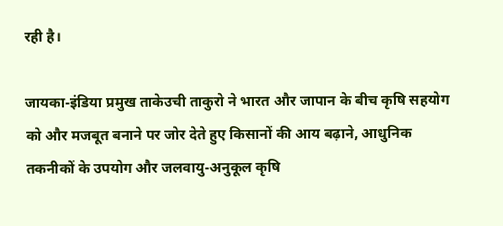रही है।

जायका-इंडिया प्रमुख ताकेउची ताकुरो ने भारत और जापान के बीच कृषि सहयोग को और मजबूत बनाने पर जोर देते हुए किसानों की आय बढ़ाने, आधुनिक तकनीकों के उपयोग और जलवायु-अनुकूल कृषि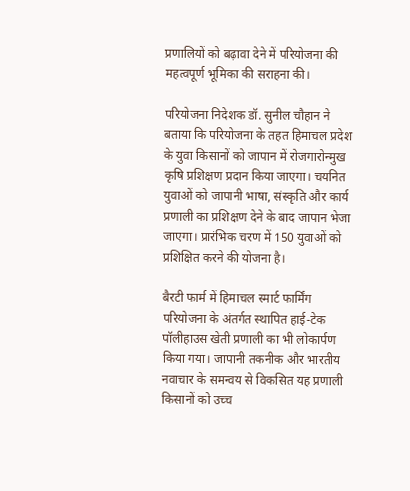प्रणालियों को बढ़ावा देने में परियोजना की महत्वपूर्ण भूमिका की सराहना की।

परियोजना निदेशक डॉ. सुनील चौहान ने बताया कि परियोजना के तहत हिमाचल प्रदेश के युवा किसानों को जापान में रोजगारोन्मुख कृषि प्रशिक्षण प्रदान किया जाएगा। चयनित युवाओं को जापानी भाषा, संस्कृति और कार्य प्रणाली का प्रशिक्षण देने के बाद जापान भेजा जाएगा। प्रारंभिक चरण में 150 युवाओं को प्रशिक्षित करने की योजना है।

बैरटी फार्म में हिमाचल स्मार्ट फार्मिंग परियोजना के अंतर्गत स्थापित हाई-टेक पॉलीहाउस खेती प्रणाली का भी लोकार्पण किया गया। जापानी तकनीक और भारतीय नवाचार के समन्वय से विकसित यह प्रणाली किसानों को उच्च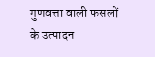गुणवत्ता वाली फसलों के उत्पादन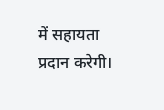में सहायता प्रदान करेगी।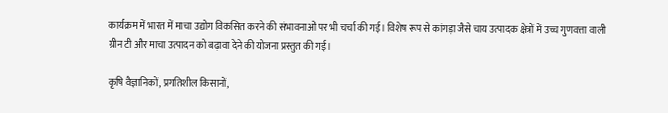कार्यक्रम में भारत में माचा उद्योग विकसित करने की संभावनाओं पर भी चर्चा की गई। विशेष रूप से कांगड़ा जैसे चाय उत्पादक क्षेत्रों में उच्च गुणवत्ता वाली ग्रीन टी और माचा उत्पादन को बढ़ावा देने की योजना प्रस्तुत की गई।

कृषि वैज्ञानिकों, प्रगतिशील किसानों,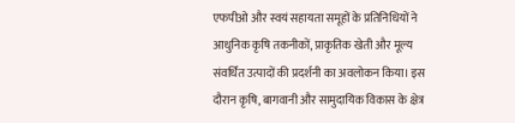एफपीओ और स्वयं सहायता समूहों के प्रतिनिधियों ने आधुनिक कृषि तकनीकों, प्राकृतिक खेती और मूल्य संवर्धित उत्पादों की प्रदर्शनी का अवलोकन किया। इस दौरान कृषि, बागवानी और सामुदायिक विकास के क्षेत्र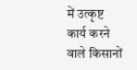में उत्कृष्ट कार्य करने वाले किसानों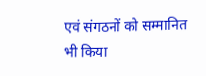एवं संगठनों को सम्मानित भी किया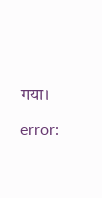गया।

error: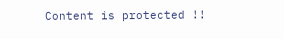Content is protected !!